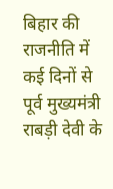बिहार की राजनीति में कई दिनों से पूर्व मुख्यमंत्री राबड़ी देवी के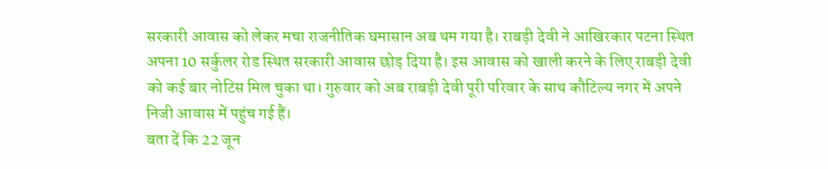सरकारी आवास को लेकर मचा राजनीतिक घमासान अब थम गया है। राबड़ी देवी ने आखिरकार पटना स्थित अपना 10 सर्कुलर रोड स्थित सरकारी आवास छोड़ दिया है। इस आवास को खाली करने के लिए राबड़ी देवी को कई बार नोटिस मिल चुका था। गुरुवार को अब राबड़ी देवी पूरी परिवार के साथ कौटिल्य नगर में अपने निजी आवास में पहुंच गई हैं।
बता दें कि 22 जून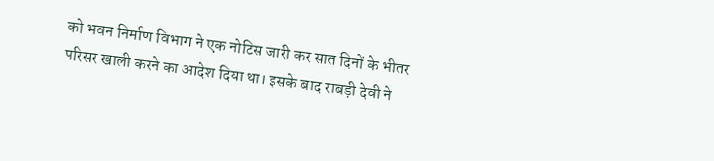को भवन निर्माण विभाग ने एक नोटिस जारी कर सात दिनों के भीतर परिसर खाली करने का आदेश दिया था। इसके बाद राबड़ी देवी ने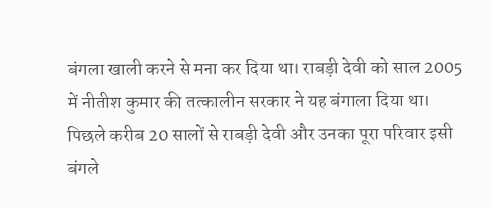बंगला खाली करने से मना कर दिया था। राबड़ी देवी को साल 2005 में नीतीश कुमार की तत्कालीन सरकार ने यह बंगाला दिया था। पिछले करीब 20 सालों से राबड़ी देवी और उनका पूरा परिवार इसी बंगले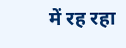में रह रहा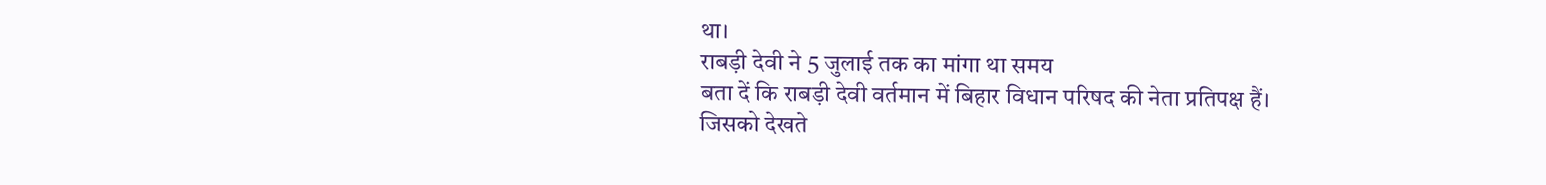था।
राबड़ी देवी ने 5 जुलाई तक का मांगा था समय
बता दें कि राबड़ी देवी वर्तमान में बिहार विधान परिषद की नेता प्रतिपक्ष हैं। जिसको देखते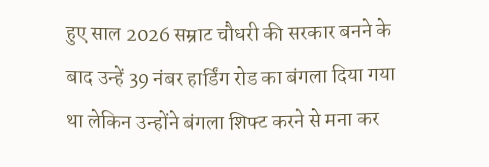हुए साल 2026 सम्राट चौधरी की सरकार बनने के बाद उन्हें 39 नंबर हार्डिंग रोड का बंगला दिया गया था लेकिन उन्होंने बंगला शिफ्ट करने से मना कर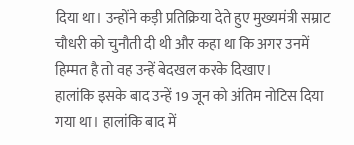दिया था। उन्होंने कड़ी प्रतिक्रिया देते हुए मुख्यमंत्री सम्राट चौधरी को चुनौती दी थी और कहा था कि अगर उनमें हिम्मत है तो वह उन्हें बेदखल करके दिखाए।
हालांकि इसके बाद उन्हें 19 जून को अंतिम नोटिस दिया गया था। हालांकि बाद में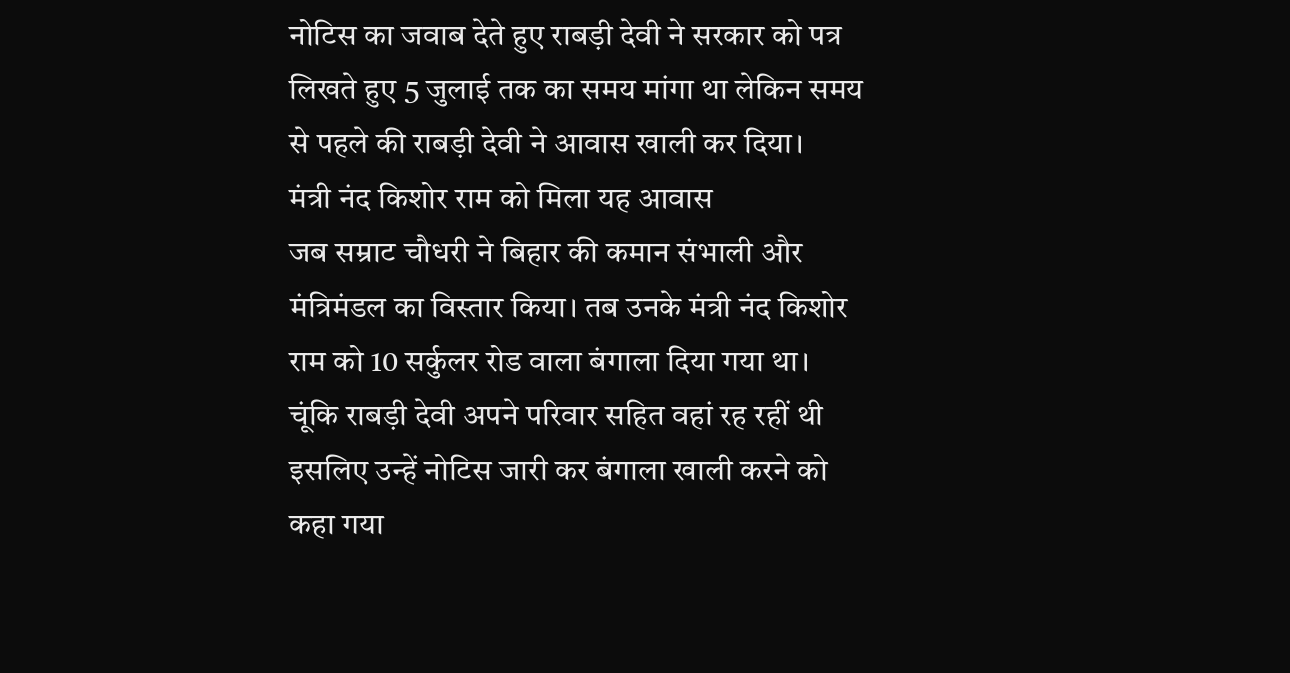नोटिस का जवाब देते हुए राबड़ी देवी ने सरकार को पत्र लिखते हुए 5 जुलाई तक का समय मांगा था लेकिन समय से पहले की राबड़ी देवी ने आवास खाली कर दिया।
मंत्री नंद किशोर राम को मिला यह आवास
जब सम्राट चौधरी ने बिहार की कमान संभाली और मंत्रिमंडल का विस्तार किया। तब उनके मंत्री नंद किशोर राम को 10 सर्कुलर रोड वाला बंगाला दिया गया था। चूंकि राबड़ी देवी अपने परिवार सहित वहां रह रहीं थी इसलिए उन्हें नोटिस जारी कर बंगाला खाली करने को कहा गया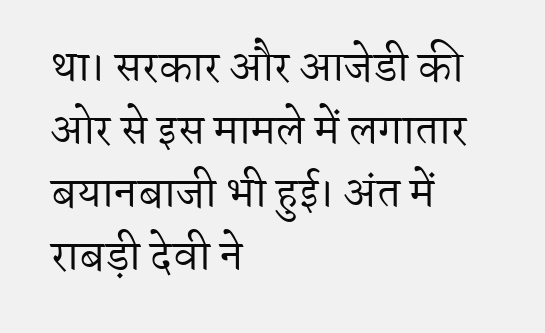था। सरकार और आजेडी की ओर से इस मामले में लगातार बयानबाजी भी हुई। अंत में राबड़ी देवी ने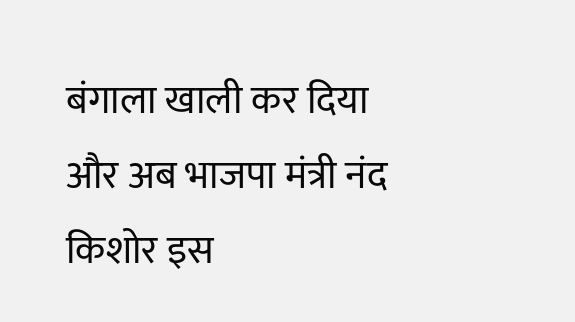बंगाला खाली कर दिया और अब भाजपा मंत्री नंद किशोर इस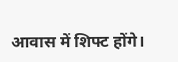आवास में शिफ्ट होंगे।